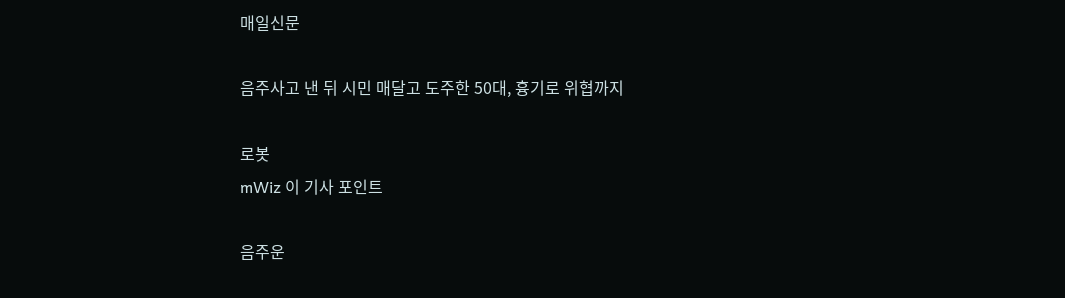매일신문

음주사고 낸 뒤 시민 매달고 도주한 50대, 흉기로 위협까지

로봇
mWiz 이 기사 포인트

음주운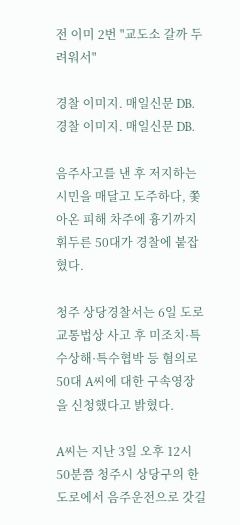전 이미 2번 "교도소 갈까 두려워서"

경찰 이미지. 매일신문 DB.
경찰 이미지. 매일신문 DB.

음주사고를 낸 후 저지하는 시민을 매달고 도주하다, 쫓아온 피해 차주에 흉기까지 휘두른 50대가 경찰에 붙잡혔다.

청주 상당경찰서는 6일 도로교통법상 사고 후 미조치·특수상해·특수협박 등 혐의로 50대 A씨에 대한 구속영장을 신청했다고 밝혔다.

A씨는 지난 3일 오후 12시 50분쯤 청주시 상당구의 한 도로에서 음주운전으로 갓길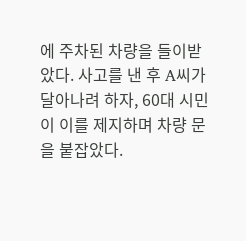에 주차된 차량을 들이받았다. 사고를 낸 후 A씨가 달아나려 하자, 60대 시민이 이를 제지하며 차량 문을 붙잡았다.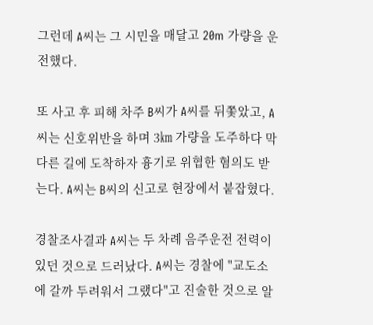그런데 A씨는 그 시민을 매달고 20m 가량을 운전했다.

또 사고 후 피해 차주 B씨가 A씨를 뒤쫓았고, A씨는 신호위반을 하며 3㎞ 가량을 도주하다 막다른 길에 도착하자 흉기로 위협한 혐의도 받는다. A씨는 B씨의 신고로 현장에서 붙잡혔다.

경찰조사결과 A씨는 두 차례 음주운전 전력이 있던 것으로 드러났다. A씨는 경찰에 "교도소에 갈까 두려워서 그랬다"고 진술한 것으로 알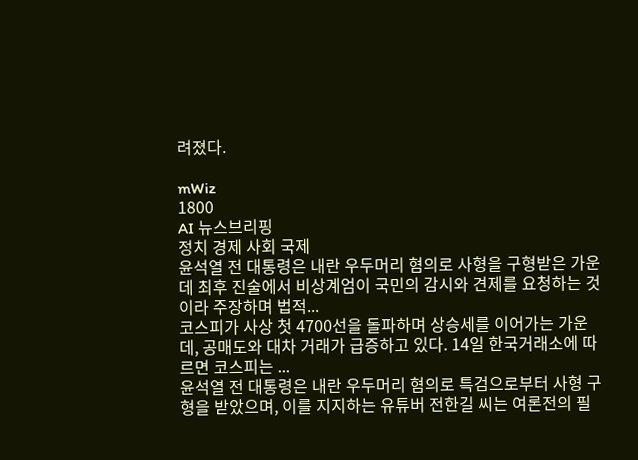려졌다.

mWiz
1800
AI 뉴스브리핑
정치 경제 사회 국제
윤석열 전 대통령은 내란 우두머리 혐의로 사형을 구형받은 가운데 최후 진술에서 비상계엄이 국민의 감시와 견제를 요청하는 것이라 주장하며 법적...
코스피가 사상 첫 4700선을 돌파하며 상승세를 이어가는 가운데, 공매도와 대차 거래가 급증하고 있다. 14일 한국거래소에 따르면 코스피는 ...
윤석열 전 대통령은 내란 우두머리 혐의로 특검으로부터 사형 구형을 받았으며, 이를 지지하는 유튜버 전한길 씨는 여론전의 필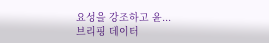요성을 강조하고 윤...
브리핑 데이터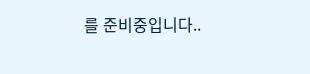를 준비중입니다..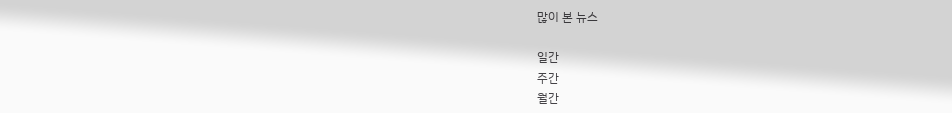많이 본 뉴스

일간
주간
월간